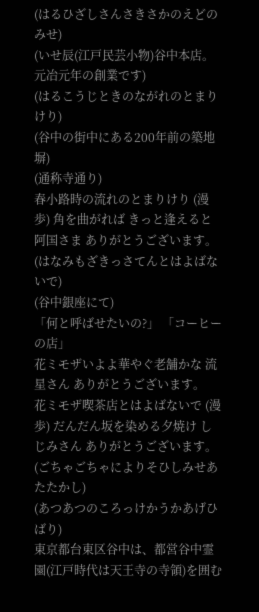(はるひざしさんさきさかのえどのみせ)
(いせ辰(江戸民芸小物)谷中本店。 元冶元年の創業です)
(はるこうじときのながれのとまりけり)
(谷中の街中にある200年前の築地塀)
(通称寺通り)
春小路時の流れのとまりけり (漫歩) 角を曲がれば きっと逢えると 阿国さま ありがとうございます。
(はなみもざきっさてんとはよばないで)
(谷中銀座にて)
「何と呼ばせたいの?」 「コーヒーの店」
花ミモザいよよ華やぐ老舗かな 流星さん ありがとうございます。
花ミモザ喫茶店とはよばないで (漫歩) だんだん坂を染める夕焼け しじみさん ありがとうございます。
(ごちゃごちゃによりそひしみせあたたかし)
(あつあつのころっけかうかあげひばり)
東京都台東区谷中は、都営谷中霊園(江戸時代は天王寺の寺領)を囲む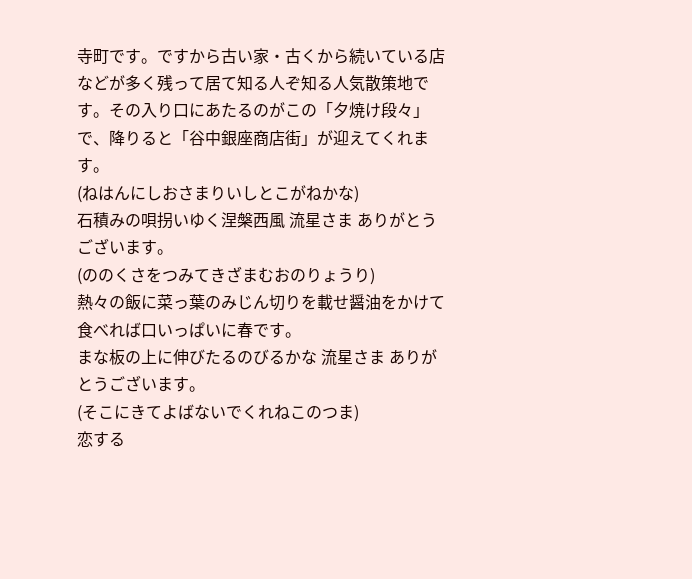寺町です。ですから古い家・古くから続いている店などが多く残って居て知る人ぞ知る人気散策地です。その入り口にあたるのがこの「夕焼け段々」で、降りると「谷中銀座商店街」が迎えてくれます。
(ねはんにしおさまりいしとこがねかな)
石積みの唄拐いゆく涅槃西風 流星さま ありがとうございます。
(ののくさをつみてきざまむおのりょうり)
熱々の飯に菜っ葉のみじん切りを載せ醤油をかけて食べれば口いっぱいに春です。
まな板の上に伸びたるのびるかな 流星さま ありがとうございます。
(そこにきてよばないでくれねこのつま)
恋する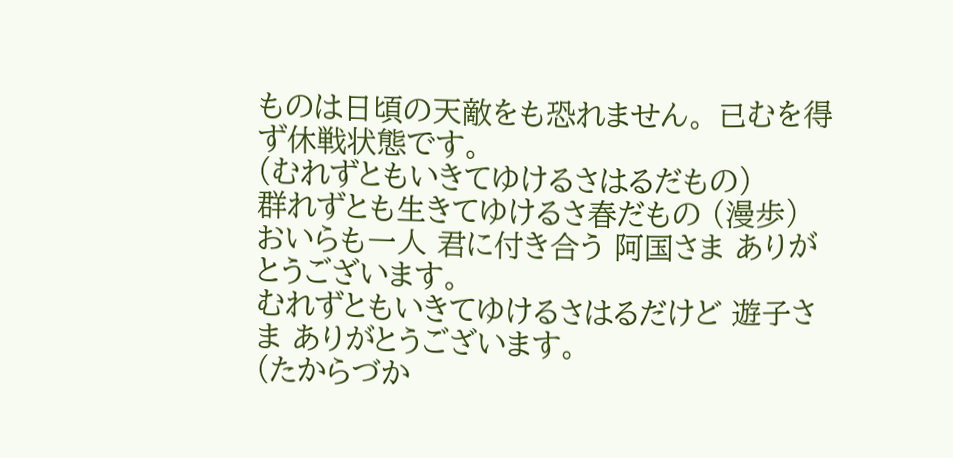ものは日頃の天敵をも恐れません。 已むを得ず休戦状態です。
(むれずともいきてゆけるさはるだもの)
群れずとも生きてゆけるさ春だもの (漫歩)
おいらも一人 君に付き合う 阿国さま ありがとうございます。
むれずともいきてゆけるさはるだけど 遊子さま ありがとうございます。
(たからづか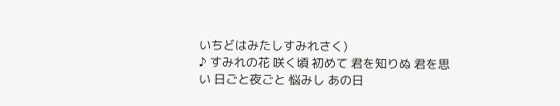いちどはみたしすみれさく)
♪ すみれの花 咲く頃 初めて 君を知りぬ 君を思い 日ごと夜ごと 悩みし あの日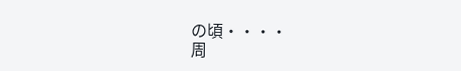の頃・・・・
周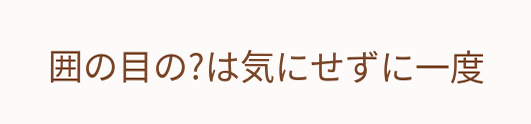囲の目の?は気にせずに一度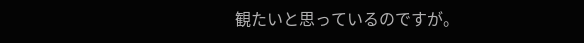観たいと思っているのですが。